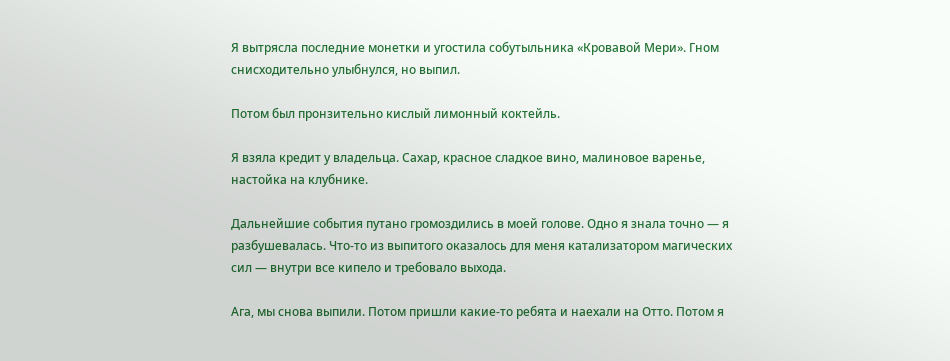Я вытрясла последние монетки и угостила собутыльника «Кровавой Мери». Гном снисходительно улыбнулся, но выпил.

Потом был пронзительно кислый лимонный коктейль.

Я взяла кредит у владельца. Сахар, красное сладкое вино, малиновое варенье, настойка на клубнике.

Дальнейшие события путано громоздились в моей голове. Одно я знала точно — я разбушевалась. Что-то из выпитого оказалось для меня катализатором магических сил — внутри все кипело и требовало выхода.

Ага, мы снова выпили. Потом пришли какие-то ребята и наехали на Отто. Потом я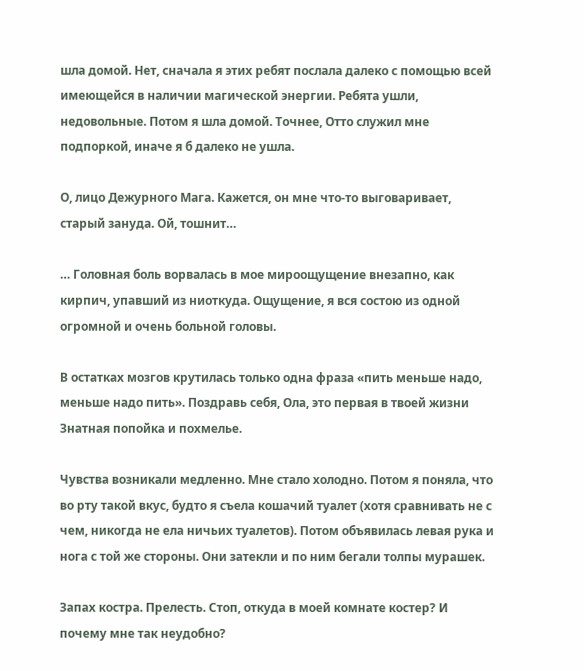шла домой. Нет, сначала я этих ребят послала далеко с помощью всей имеющейся в наличии магической энергии. Ребята ушли, недовольные. Потом я шла домой. Точнее, Отто служил мне подпоркой, иначе я б далеко не ушла.

О, лицо Дежурного Мага. Кажется, он мне что-то выговаривает, старый зануда. Ой, тошнит…

… Головная боль ворвалась в мое мироощущение внезапно, как кирпич, упавший из ниоткуда. Ощущение, я вся состою из одной огромной и очень больной головы.

В остатках мозгов крутилась только одна фраза «пить меньше надо, меньше надо пить». Поздравь себя, Ола, это первая в твоей жизни Знатная попойка и похмелье.

Чувства возникали медленно. Мне стало холодно. Потом я поняла, что во рту такой вкус, будто я съела кошачий туалет (хотя сравнивать не с чем, никогда не ела ничьих туалетов). Потом объявилась левая рука и нога с той же стороны. Они затекли и по ним бегали толпы мурашек.

Запах костра. Прелесть. Стоп, откуда в моей комнате костер? И почему мне так неудобно?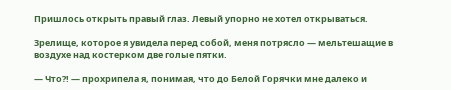Пришлось открыть правый глаз. Левый упорно не хотел открываться.

Зрелище, которое я увидела перед собой, меня потрясло — мельтешащие в воздухе над костерком две голые пятки.

— Что?! — прохрипела я, понимая, что до Белой Горячки мне далеко и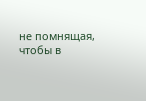не помнящая, чтобы в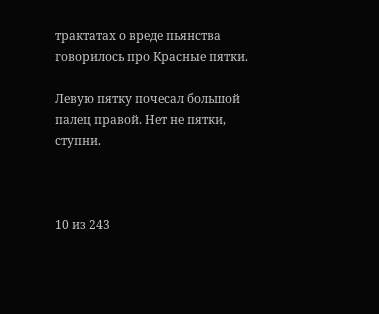трактатах о вреде пьянства говорилось про Красные пятки.

Левую пятку почесал большой палец правой. Нет не пятки, ступни.



10 из 243